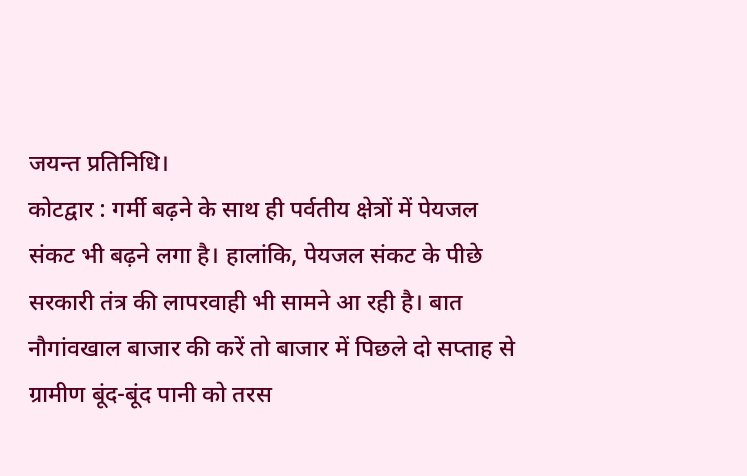जयन्त प्रतिनिधि।
कोटद्वार : गर्मी बढ़ने के साथ ही पर्वतीय क्षेत्रों में पेयजल संकट भी बढ़ने लगा है। हालांकि, पेयजल संकट के पीछे सरकारी तंत्र की लापरवाही भी सामने आ रही है। बात नौगांवखाल बाजार की करें तो बाजार में पिछले दो सप्ताह से ग्रामीण बूंद-बूंद पानी को तरस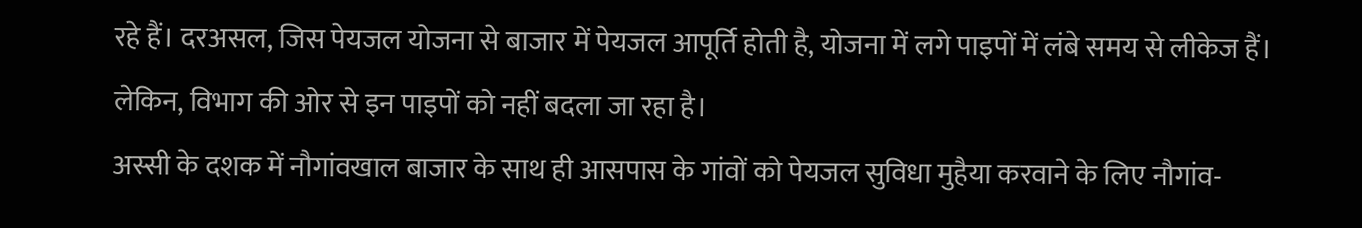रहे हैं। दरअसल, जिस पेयजल योजना से बाजार में पेयजल आपूर्ति होती है, योजना में लगे पाइपों में लंबे समय से लीकेज हैं। लेकिन, विभाग की ओर से इन पाइपों को नहीं बदला जा रहा है।
अस्सी के दशक में नौगांवखाल बाजार के साथ ही आसपास के गांवों को पेयजल सुविधा मुहैया करवाने के लिए नौगांव-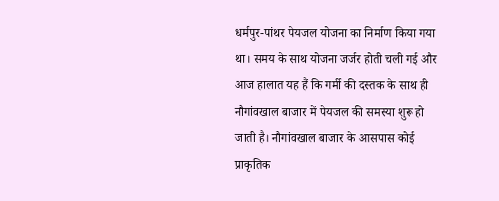धर्मपुर-पांथर पेयजल योजना का निर्माण किया गया था। समय के साथ योजना जर्जर होती चली गई और आज हालात यह हैं कि गर्मी की दस्तक के साथ ही नौगांवखाल बाजार में पेयजल की समस्या शुरू हो जाती है। नौगांवखाल बाजार के आसपास कोई प्राकृतिक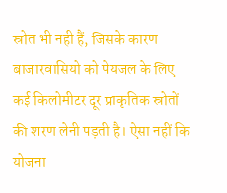स्रोत भी नही हैं, जिसके कारण बाजारवासियो को पेयजल के लिए कई किलोमीटर दूर प्राकृतिक स्रोतों की शरण लेनी पड़ती है। ऐसा नहीं कि योजना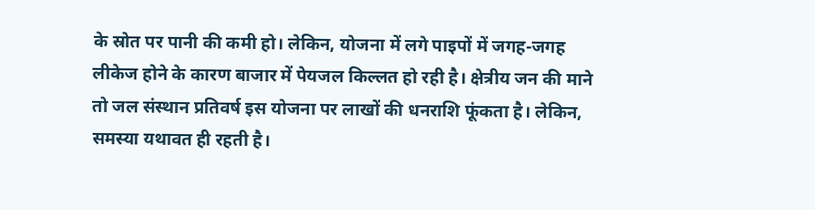के स्रोत पर पानी की कमी हो। लेकिन, योजना में लगे पाइपों में जगह-जगह लीकेज होने के कारण बाजार में पेयजल किल्लत हो रही है। क्षेत्रीय जन की माने तो जल संस्थान प्रतिवर्ष इस योजना पर लाखों की धनराशि फूंकता है। लेकिन, समस्या यथावत ही रहती है।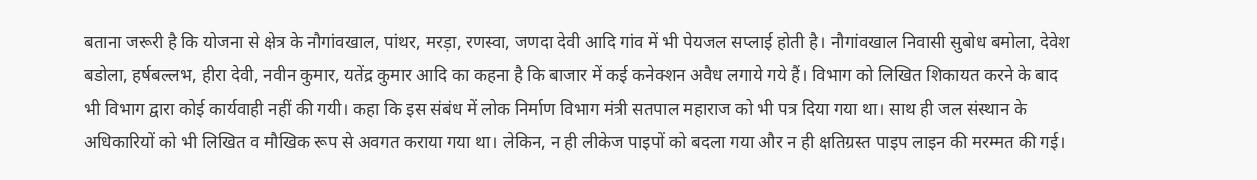बताना जरूरी है कि योजना से क्षेत्र के नौगांवखाल, पांथर, मरड़ा, रणस्वा, जणदा देवी आदि गांव में भी पेयजल सप्लाई होती है। नौगांवखाल निवासी सुबोध बमोला, देवेश बडोला, हर्षबल्लभ, हीरा देवी, नवीन कुमार, यतेंद्र कुमार आदि का कहना है कि बाजार में कई कनेक्शन अवैध लगाये गये हैं। विभाग को लिखित शिकायत करने के बाद भी विभाग द्वारा कोई कार्यवाही नहीं की गयी। कहा कि इस संबंध में लोक निर्माण विभाग मंत्री सतपाल महाराज को भी पत्र दिया गया था। साथ ही जल संस्थान के अधिकारियों को भी लिखित व मौखिक रूप से अवगत कराया गया था। लेकिन, न ही लीकेज पाइपों को बदला गया और न ही क्षतिग्रस्त पाइप लाइन की मरम्मत की गई।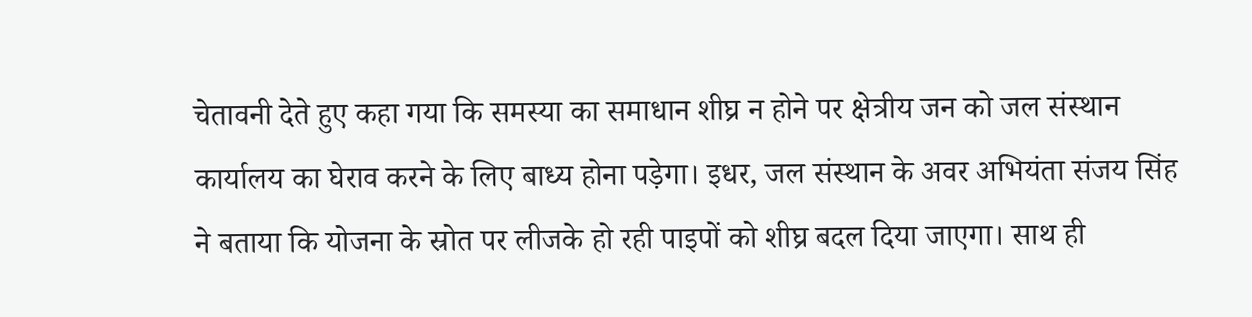चेतावनी देते हुए कहा गया कि समस्या का समाधान शीघ्र न होने पर क्षेत्रीय जन को जल संस्थान कार्यालय का घेराव करने के लिए बाध्य होना पड़ेगा। इधर, जल संस्थान के अवर अभियंता संजय सिंह ने बताया कि योजना के स्रोत पर लीजके हो रही पाइपों को शीघ्र बदल दिया जाएगा। साथ ही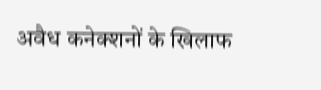अवैध कनेक्शनों के खिलाफ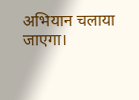अभियान चलाया जाएगा।